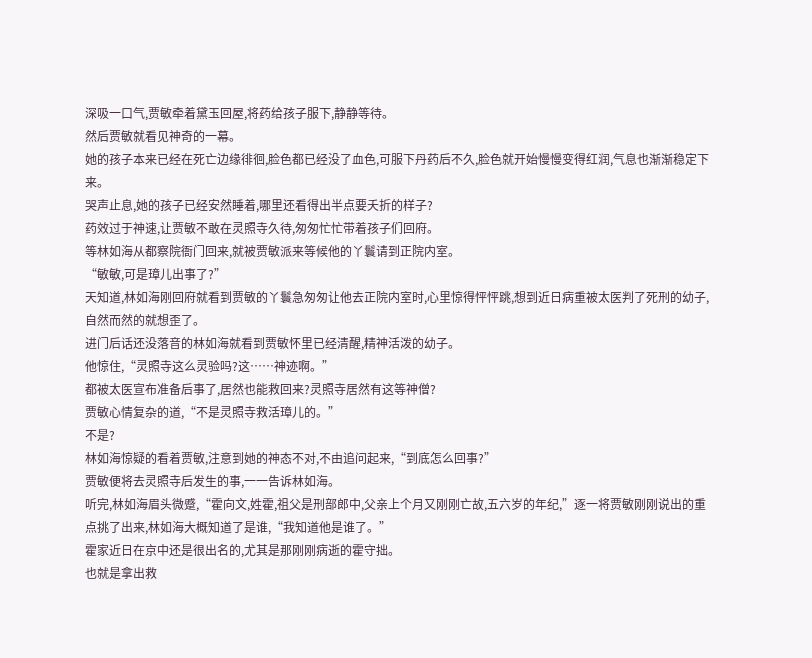深吸一口气,贾敏牵着黛玉回屋,将药给孩子服下,静静等待。
然后贾敏就看见神奇的一幕。
她的孩子本来已经在死亡边缘徘徊,脸色都已经没了血色,可服下丹药后不久,脸色就开始慢慢变得红润,气息也渐渐稳定下来。
哭声止息,她的孩子已经安然睡着,哪里还看得出半点要夭折的样子?
药效过于神速,让贾敏不敢在灵照寺久待,匆匆忙忙带着孩子们回府。
等林如海从都察院衙门回来,就被贾敏派来等候他的丫鬟请到正院内室。
“敏敏,可是璋儿出事了?”
天知道,林如海刚回府就看到贾敏的丫鬟急匆匆让他去正院内室时,心里惊得怦怦跳,想到近日病重被太医判了死刑的幼子,自然而然的就想歪了。
进门后话还没落音的林如海就看到贾敏怀里已经清醒,精神活泼的幼子。
他惊住,“灵照寺这么灵验吗?这……神迹啊。”
都被太医宣布准备后事了,居然也能救回来?灵照寺居然有这等神僧?
贾敏心情复杂的道,“不是灵照寺救活璋儿的。”
不是?
林如海惊疑的看着贾敏,注意到她的神态不对,不由追问起来,“到底怎么回事?”
贾敏便将去灵照寺后发生的事,一一告诉林如海。
听完,林如海眉头微蹙,“霍向文,姓霍,祖父是刑部郎中,父亲上个月又刚刚亡故,五六岁的年纪,”逐一将贾敏刚刚说出的重点挑了出来,林如海大概知道了是谁,“我知道他是谁了。”
霍家近日在京中还是很出名的,尤其是那刚刚病逝的霍守拙。
也就是拿出救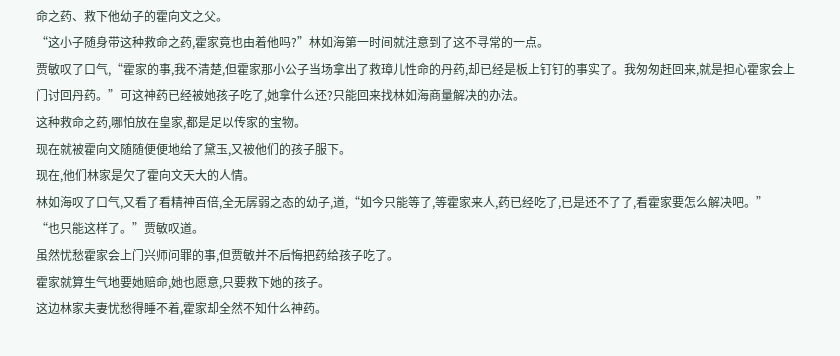命之药、救下他幼子的霍向文之父。
“这小子随身带这种救命之药,霍家竟也由着他吗?”林如海第一时间就注意到了这不寻常的一点。
贾敏叹了口气,“霍家的事,我不清楚,但霍家那小公子当场拿出了救璋儿性命的丹药,却已经是板上钉钉的事实了。我匆匆赶回来,就是担心霍家会上门讨回丹药。”可这神药已经被她孩子吃了,她拿什么还?只能回来找林如海商量解决的办法。
这种救命之药,哪怕放在皇家,都是足以传家的宝物。
现在就被霍向文随随便便地给了黛玉,又被他们的孩子服下。
现在,他们林家是欠了霍向文天大的人情。
林如海叹了口气,又看了看精神百倍,全无孱弱之态的幼子,道,“如今只能等了,等霍家来人,药已经吃了,已是还不了了,看霍家要怎么解决吧。”
“也只能这样了。”贾敏叹道。
虽然忧愁霍家会上门兴师问罪的事,但贾敏并不后悔把药给孩子吃了。
霍家就算生气地要她赔命,她也愿意,只要救下她的孩子。
这边林家夫妻忧愁得睡不着,霍家却全然不知什么神药。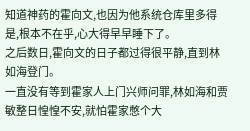知道神药的霍向文,也因为他系统仓库里多得是,根本不在乎,心大得早早睡下了。
之后数日,霍向文的日子都过得很平静,直到林如海登门。
一直没有等到霍家人上门兴师问罪,林如海和贾敏整日惶惶不安,就怕霍家憋个大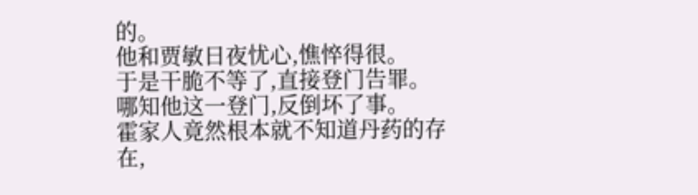的。
他和贾敏日夜忧心,憔悴得很。
于是干脆不等了,直接登门告罪。
哪知他这一登门,反倒坏了事。
霍家人竟然根本就不知道丹药的存在,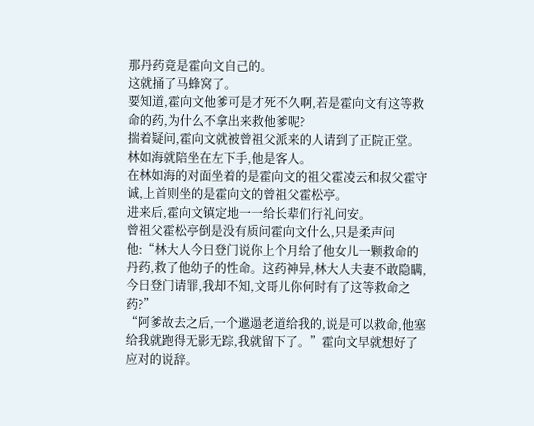那丹药竟是霍向文自己的。
这就捅了马蜂窝了。
要知道,霍向文他爹可是才死不久啊,若是霍向文有这等救命的药,为什么不拿出来救他爹呢?
揣着疑问,霍向文就被曾祖父派来的人请到了正院正堂。
林如海就陪坐在左下手,他是客人。
在林如海的对面坐着的是霍向文的祖父霍凌云和叔父霍守诚,上首则坐的是霍向文的曾祖父霍松亭。
进来后,霍向文镇定地一一给长辈们行礼问安。
曾祖父霍松亭倒是没有质问霍向文什么,只是柔声问他:“林大人今日登门说你上个月给了他女儿一颗救命的丹药,救了他幼子的性命。这药神异,林大人夫妻不敢隐瞒,今日登门请罪,我却不知,文哥儿你何时有了这等救命之药?”
“阿爹故去之后,一个邋遢老道给我的,说是可以救命,他塞给我就跑得无影无踪,我就留下了。”霍向文早就想好了应对的说辞。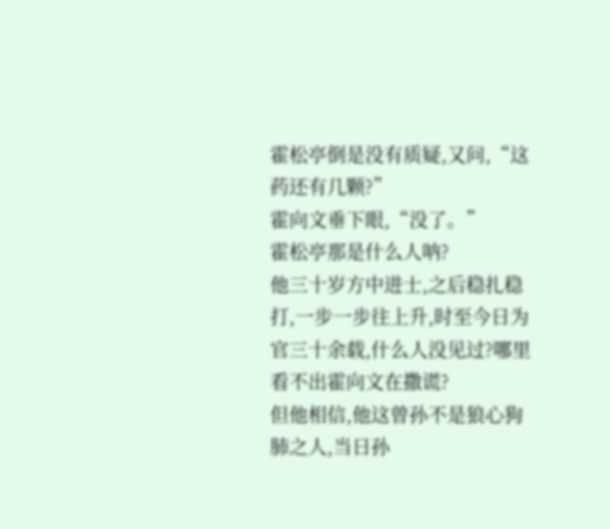霍松亭倒是没有质疑,又问,“这药还有几颗?”
霍向文垂下眼,“没了。”
霍松亭那是什么人呐?
他三十岁方中进士,之后稳扎稳打,一步一步往上升,时至今日为官三十余载,什么人没见过?哪里看不出霍向文在撒谎?
但他相信,他这曾孙不是狼心狗肺之人,当日孙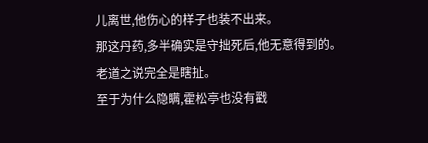儿离世,他伤心的样子也装不出来。
那这丹药,多半确实是守拙死后,他无意得到的。
老道之说完全是瞎扯。
至于为什么隐瞒,霍松亭也没有戳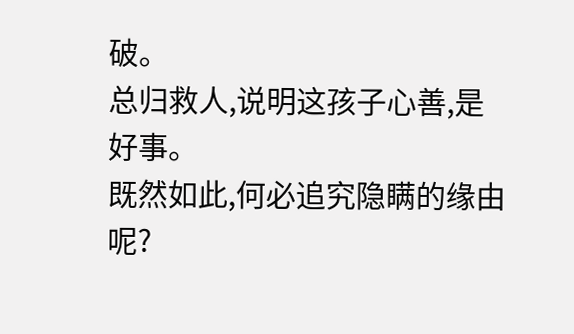破。
总归救人,说明这孩子心善,是好事。
既然如此,何必追究隐瞒的缘由呢?